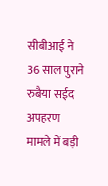सीबीआई ने 36 साल पुराने रुबैया सईद अपहरण मामले में बड़ी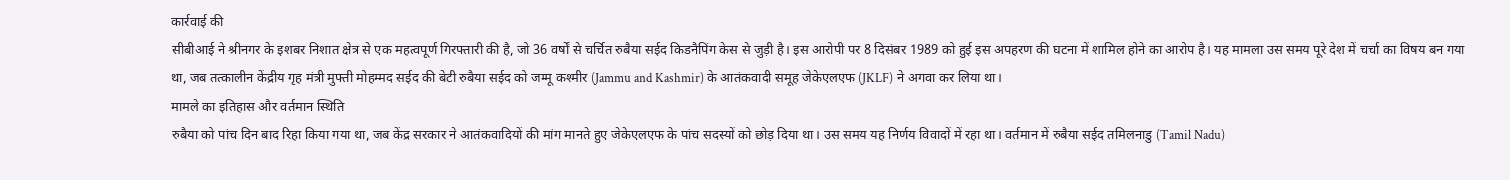कार्रवाई की
सीबीआई ने श्रीनगर के इशबर निशात क्षेत्र से एक महत्वपूर्ण गिरफ्तारी की है, जो 36 वर्षों से चर्चित रुबैया सईद किडनैपिंग केस से जुड़ी है। इस आरोपी पर 8 दिसंबर 1989 को हुई इस अपहरण की घटना में शामिल होने का आरोप है। यह मामला उस समय पूरे देश में चर्चा का विषय बन गया था, जब तत्कालीन केंद्रीय गृह मंत्री मुफ्ती मोहम्मद सईद की बेटी रुबैया सईद को जम्मू कश्मीर (Jammu and Kashmir) के आतंकवादी समूह जेकेएलएफ (JKLF) ने अगवा कर लिया था।
मामले का इतिहास और वर्तमान स्थिति
रुबैया को पांच दिन बाद रिहा किया गया था, जब केंद्र सरकार ने आतंकवादियों की मांग मानते हुए जेकेएलएफ के पांच सदस्यों को छोड़ दिया था। उस समय यह निर्णय विवादों में रहा था। वर्तमान में रुबैया सईद तमिलनाडु (Tamil Nadu)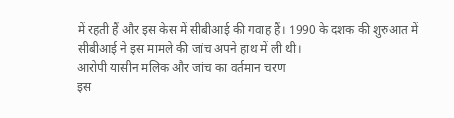में रहती हैं और इस केस में सीबीआई की गवाह हैं। 1990 के दशक की शुरुआत में सीबीआई ने इस मामले की जांच अपने हाथ में ली थी।
आरोपी यासीन मलिक और जांच का वर्तमान चरण
इस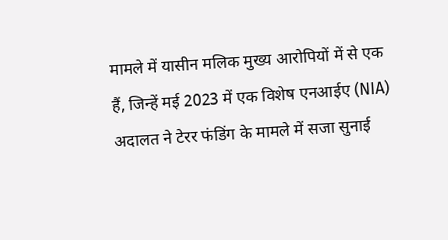मामले में यासीन मलिक मुख्य आरोपियों में से एक हैं, जिन्हें मई 2023 में एक विशेष एनआईए (NIA) अदालत ने टेरर फंडिंग के मामले में सजा सुनाई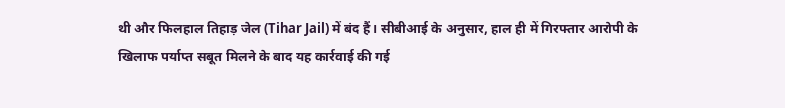थी और फिलहाल तिहाड़ जेल (Tihar Jail) में बंद हैं। सीबीआई के अनुसार, हाल ही में गिरफ्तार आरोपी के खिलाफ पर्याप्त सबूत मिलने के बाद यह कार्रवाई की गई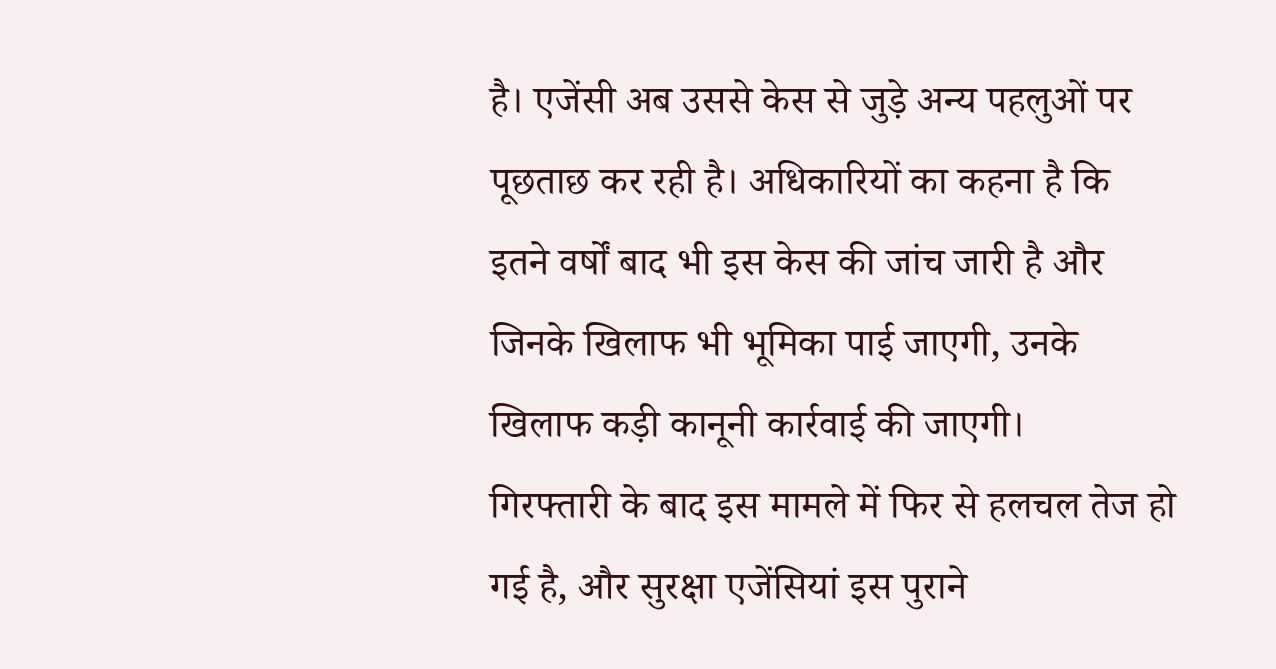है। एजेंसी अब उससे केस से जुड़े अन्य पहलुओं पर पूछताछ कर रही है। अधिकारियों का कहना है कि इतने वर्षों बाद भी इस केस की जांच जारी है और जिनके खिलाफ भी भूमिका पाई जाएगी, उनके खिलाफ कड़ी कानूनी कार्रवाई की जाएगी।
गिरफ्तारी के बाद इस मामले में फिर से हलचल तेज हो गई है, और सुरक्षा एजेंसियां इस पुराने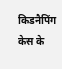किडनैपिंग केस के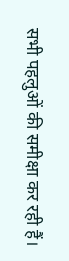सभी पहलुओं की समीक्षा कर रही हैं।